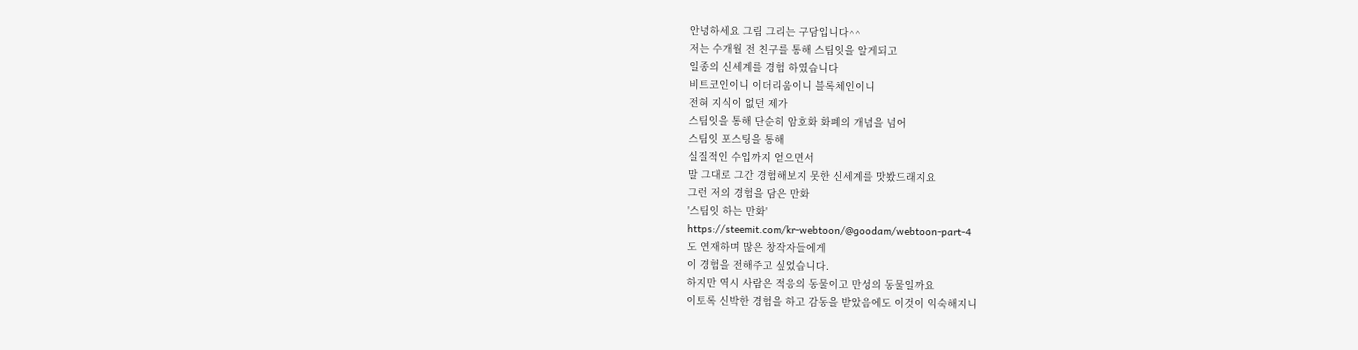안녕하세요 그림 그리는 구담입니다^^
저는 수개월 전 친구를 통해 스팀잇을 알게되고
일종의 신세계를 경험 하였습니다
비트코인이니 이더리움이니 블록체인이니
전혀 지식이 없던 제가
스팀잇을 통해 단순히 암호화 화폐의 개념을 넘어
스팀잇 포스팅을 통해
실질적인 수입까지 얻으면서
말 그대로 그간 경험해보지 못한 신세계를 맛봤드래지요
그런 저의 경험을 담은 만화
'스팀잇 하는 만화'
https://steemit.com/kr-webtoon/@goodam/webtoon-part-4
도 연재하며 많은 창작자들에게
이 경험을 전해주고 싶었습니다.
하지만 역시 사람은 적응의 동물이고 만성의 동물일까요
이토록 신박한 경험을 하고 감동을 받았음에도 이것이 익숙해지니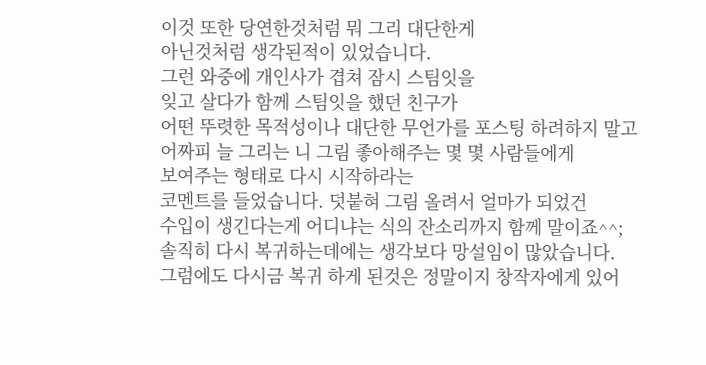이것 또한 당연한것처럼 뭐 그리 대단한게
아닌것처럼 생각된적이 있었습니다.
그런 와중에 개인사가 겹쳐 잠시 스팀잇을
잊고 살다가 함께 스팀잇을 했던 친구가
어떤 뚜렷한 목적성이나 대단한 무언가를 포스팅 하려하지 말고
어짜피 늘 그리는 니 그림 좋아해주는 몇 몇 사람들에게
보여주는 형태로 다시 시작하라는
코멘트를 들었습니다. 덧붙혀 그림 올려서 얼마가 되었건
수입이 생긴다는게 어디냐는 식의 잔소리까지 함께 말이죠^^;
솔직히 다시 복귀하는데에는 생각보다 망설임이 많았습니다.
그럼에도 다시금 복귀 하게 된것은 정말이지 창작자에게 있어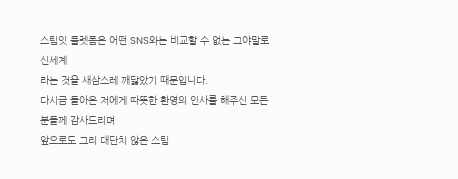스팀잇 플렛폼은 어떤 SNS와는 비교할 수 없는 그야말로 신세계
라는 것을 새삼스레 깨닳았기 때문입니다.
다시금 돌아온 저에게 따뜻한 환영의 인사를 해주신 모든 분들께 감사드리며
앞으로도 그리 대단치 않은 스팀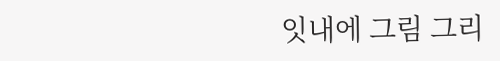잇내에 그림 그리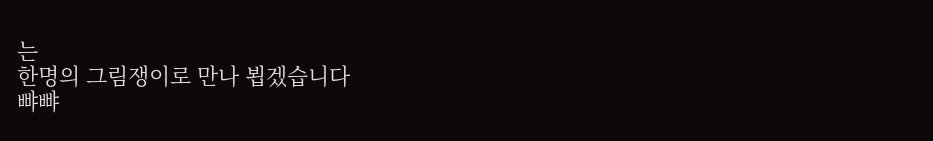는
한명의 그림쟁이로 만나 뵙겠습니다
뺘뺘